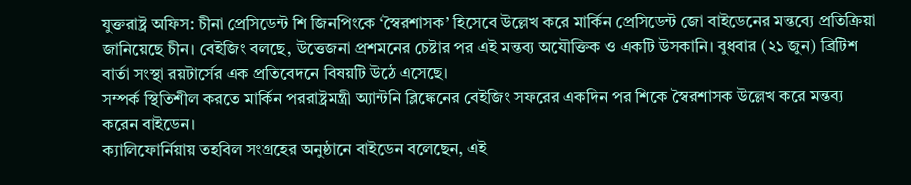যুক্তরাষ্ট্র অফিস: চীনা প্রেসিডেন্ট শি জিনপিংকে ‘স্বৈরশাসক’ হিসেবে উল্লেখ করে মার্কিন প্রেসিডেন্ট জো বাইডেনের মন্তব্যে প্রতিক্রিয়া জানিয়েছে চীন। বেইজিং বলছে, উত্তেজনা প্রশমনের চেষ্টার পর এই মন্তব্য অযৌক্তিক ও একটি উসকানি। বুধবার (২১ জুন) ব্রিটিশ বার্তা সংস্থা রয়টার্সের এক প্রতিবেদনে বিষয়টি উঠে এসেছে।
সম্পর্ক স্থিতিশীল করতে মার্কিন পররাষ্ট্রমন্ত্রী অ্যান্টনি ব্লিঙ্কেনের বেইজিং সফরের একদিন পর শিকে স্বৈরশাসক উল্লেখ করে মন্তব্য করেন বাইডেন।
ক্যালিফোর্নিয়ায় তহবিল সংগ্রহের অনুষ্ঠানে বাইডেন বলেছেন, এই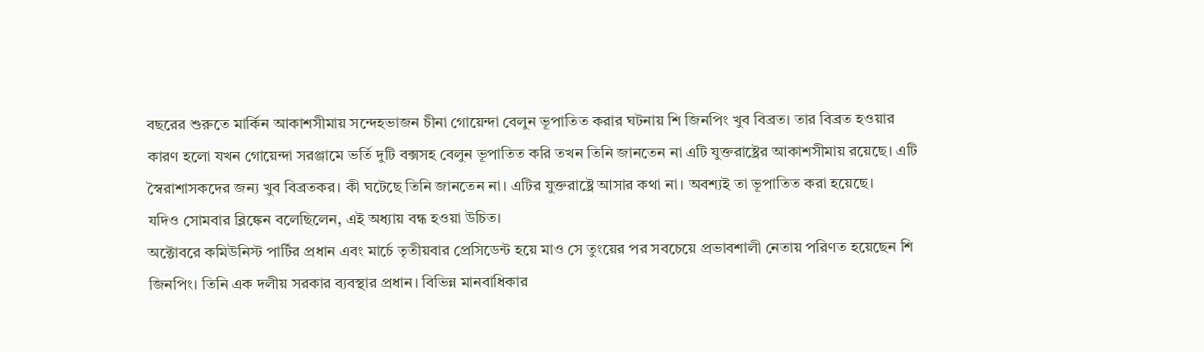বছরের শুরুতে মার্কিন আকাশসীমায় সন্দেহভাজন চীনা গোয়েন্দা বেলুন ভূপাতিত করার ঘটনায় শি জিনপিং খুব বিব্রত। তার বিব্রত হওয়ার কারণ হলো যখন গোয়েন্দা সরঞ্জামে ভর্তি দুটি বক্সসহ বেলুন ভূপাতিত করি তখন তিনি জানতেন না এটি যুক্তরাষ্ট্রের আকাশসীমায় রয়েছে। এটি স্বৈরাশাসকদের জন্য খুব বিব্রতকর। কী ঘটেছে তিনি জানতেন না। এটির যুক্তরাষ্ট্রে আসার কথা না। অবশ্যই তা ভূপাতিত করা হয়েছে।
যদিও সোমবার ব্লিঙ্কেন বলেছিলেন, এই অধ্যায় বন্ধ হওয়া উচিত।
অক্টোবরে কমিউনিস্ট পার্টির প্রধান এবং মার্চে তৃতীয়বার প্রেসিডেন্ট হয়ে মাও সে তুংয়ের পর সবচেয়ে প্রভাবশালী নেতায় পরিণত হয়েছেন শি জিনপিং। তিনি এক দলীয় সরকার ব্যবস্থার প্রধান। বিভিন্ন মানবাধিকার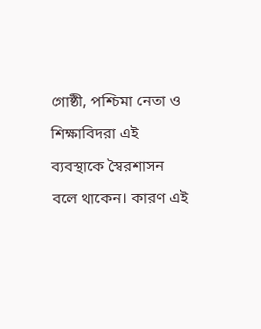গোষ্ঠী, পশ্চিমা নেতা ও শিক্ষাবিদরা এই ব্যবস্থাকে স্বৈরশাসন বলে থাকেন। কারণ এই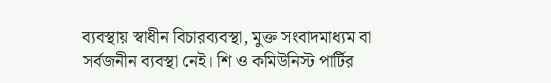ব্যবস্থায় স্বাধীন বিচারব্যবস্থা, মুক্ত সংবাদমাধ্যম বা সর্বজনীন ব্যবস্থা নেই। শি ও কমিউনিস্ট পার্টির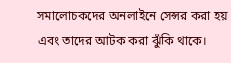সমালোচকদের অনলাইনে সেন্সর করা হয় এবং তাদের আটক করা ঝুঁকি থাকে।